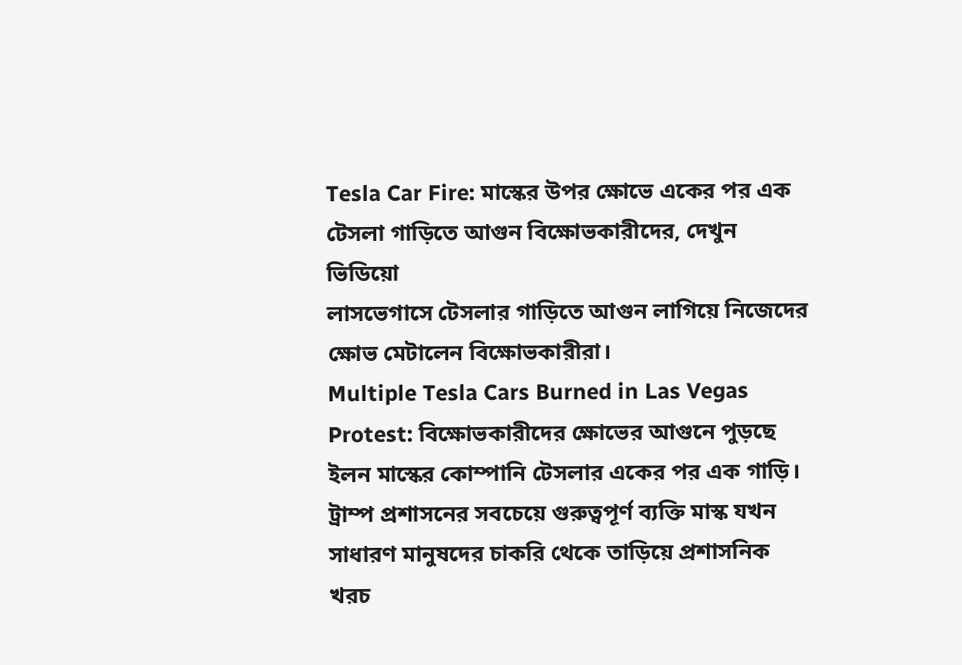Tesla Car Fire: মাস্কের উপর ক্ষোভে একের পর এক টেসলা গাড়িতে আগুন বিক্ষোভকারীদের, দেখুন ভিডিয়ো
লাসভেগাসে টেসলার গাড়িতে আগুন লাগিয়ে নিজেদের ক্ষোভ মেটালেন বিক্ষোভকারীরা।
Multiple Tesla Cars Burned in Las Vegas Protest: বিক্ষোভকারীদের ক্ষোভের আগুনে পুড়ছে ইলন মাস্কের কোম্পানি টেসলার একের পর এক গাড়ি। ট্রাম্প প্রশাসনের সবচেয়ে গুরুত্বপূর্ণ ব্যক্তি মাস্ক যখন সাধারণ মানুষদের চাকরি থেকে তাড়িয়ে প্রশাসনিক খরচ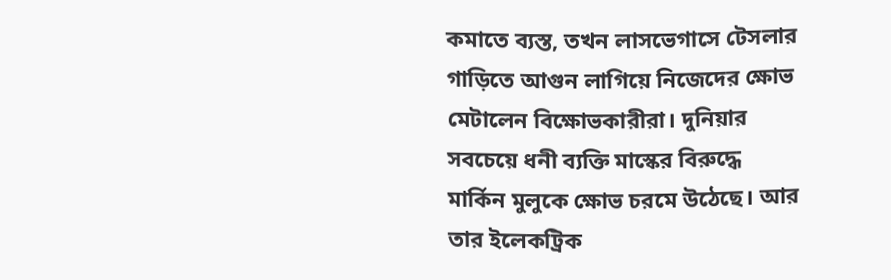কমাতে ব্যস্ত, তখন লাসভেগাসে টেসলার গাড়িতে আগুন লাগিয়ে নিজেদের ক্ষোভ মেটালেন বিক্ষোভকারীরা। দুনিয়ার সবচেয়ে ধনী ব্যক্তি মাস্কের বিরুদ্ধে মার্কিন মুলুকে ক্ষোভ চরমে উঠেছে। আর তার ইলেকট্রিক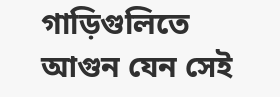গাড়িগুলিতে আগুন যেন সেই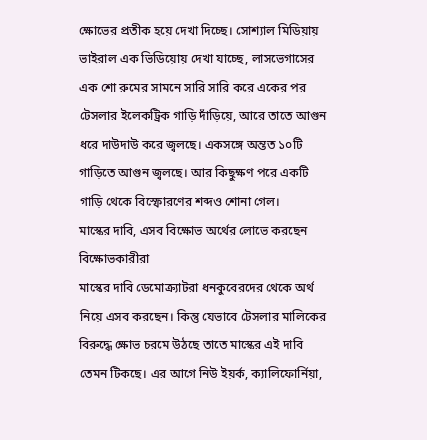ক্ষোভের প্রতীক হয়ে দেখা দিচ্ছে। সোশ্যাল মিডিয়ায় ভাইরাল এক ভিডিয়োয় দেখা যাচ্ছে, লাসভেগাসের এক শো রুমের সামনে সারি সারি করে একের পর টেসলার ইলেকট্রিক গাড়ি দাঁড়িয়ে, আরে তাতে আগুন ধরে দাউদাউ করে জ্বলছে। একসঙ্গে অন্তত ১০টি গাড়িতে আগুন জ্বলছে। আর কিছুক্ষণ পরে একটি গাড়ি থেকে বিস্ফোরণের শব্দও শোনা গেল।
মাস্কের দাবি, এসব বিক্ষোভ অর্থের লোভে করছেন বিক্ষোভকারীরা
মাস্কের দাবি ডেমোক্র্যাটরা ধনকুবেরদের থেকে অর্থ নিয়ে এসব করছেন। কিন্তু যেভাবে টেসলার মালিকের বিরুদ্ধে ক্ষোভ চরমে উঠছে তাতে মাস্কের এই দাবি তেমন টিকছে। এর আগে নিউ ইয়র্ক, ক্যালিফোর্নিয়া,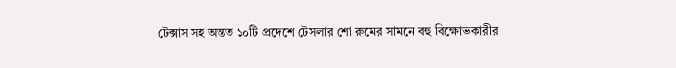টেক্সাস সহ অন্তত ১০টি প্রদেশে টেসলার শো রুমের সামনে বহু বিক্ষোভকারীর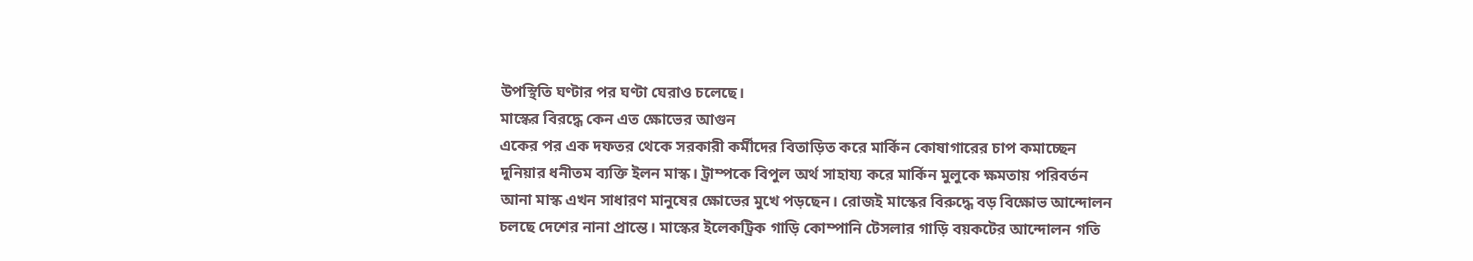উপস্থিতি ঘণ্টার পর ঘণ্টা ঘেরাও চলেছে।
মাস্কের বিরদ্ধে কেন এত ক্ষোভের আগুন
একের পর এক দফতর থেকে সরকারী কর্মীদের বিতাড়িত করে মার্কিন কোষাগারের চাপ কমাচ্ছেন দুনিয়ার ধনীতম ব্যক্তি ইলন মাস্ক। ট্রাম্পকে বিপুল অর্থ সাহায্য করে মার্কিন মুলুকে ক্ষমতায় পরিবর্তন আনা মাস্ক এখন সাধারণ মানুষের ক্ষোভের মুখে পড়ছেন। রোজই মাস্কের বিরুদ্ধে বড় বিক্ষোভ আন্দোলন চলছে দেশের নানা প্রান্তে। মাস্কের ইলেকট্রিক গাড়ি কোম্পানি টেসলার গাড়ি বয়কটের আন্দোলন গতি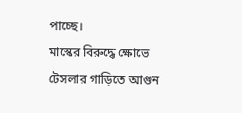পাচ্ছে।
মাস্কের বিরুদ্ধে ক্ষোভে টেসলার গাড়িতে আগুন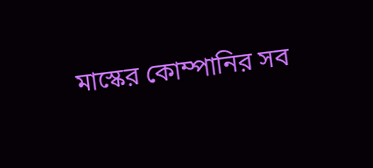মাস্কের কোম্পানির সব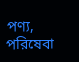পণ্য, পরিষেবা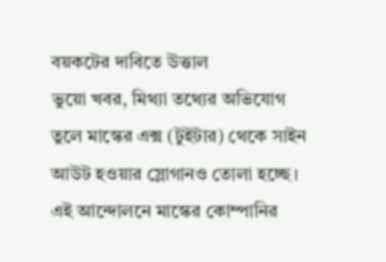বয়কটের দাবিতে উত্তাল
ভুয়ো খবর, মিথ্যা তথ্যের অভিযোগ তুলে মাস্কের এক্স (টুইটার) থেকে সাইন আউট হওয়ার স্লোগানও তোলা হচ্ছে। এই আন্দোলনে মাস্কের কোম্পানির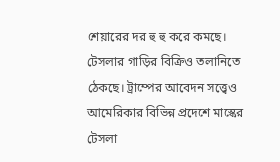শেয়ারের দর হু হু করে কমছে। টেসলার গাড়ির বিক্রিও তলানিতে ঠেকছে। ট্রাম্পের আবেদন সত্ত্বেও আমেরিকার বিভিন্ন প্রদেশে মাস্কের টেসলা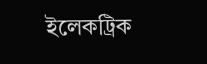ইলেকট্রিক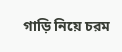গাড়ি নিয়ে চরম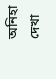অনিহা দেখা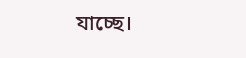যাচ্ছে।